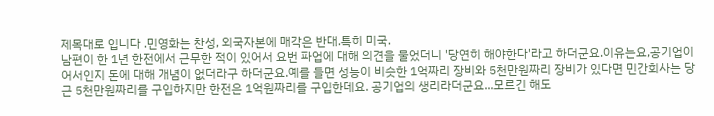제목대로 입니다 .민영화는 찬성, 외국자본에 매각은 반대.특히 미국.
남편이 한 1년 한전에서 근무한 적이 있어서 요번 파업에 대해 의견을 물었더니 '당연히 해야한다'라고 하더군요.이유는요,공기업이어서인지 돈에 대해 개념이 없더라구 하더군요.예를 들면 성능이 비슷한 1억짜리 장비와 5천만원짜리 장비가 있다면 민간회사는 당근 5천만원짜리를 구입하지만 한전은 1억원짜리를 구입한데요. 공기업의 생리라더군요...모르긴 해도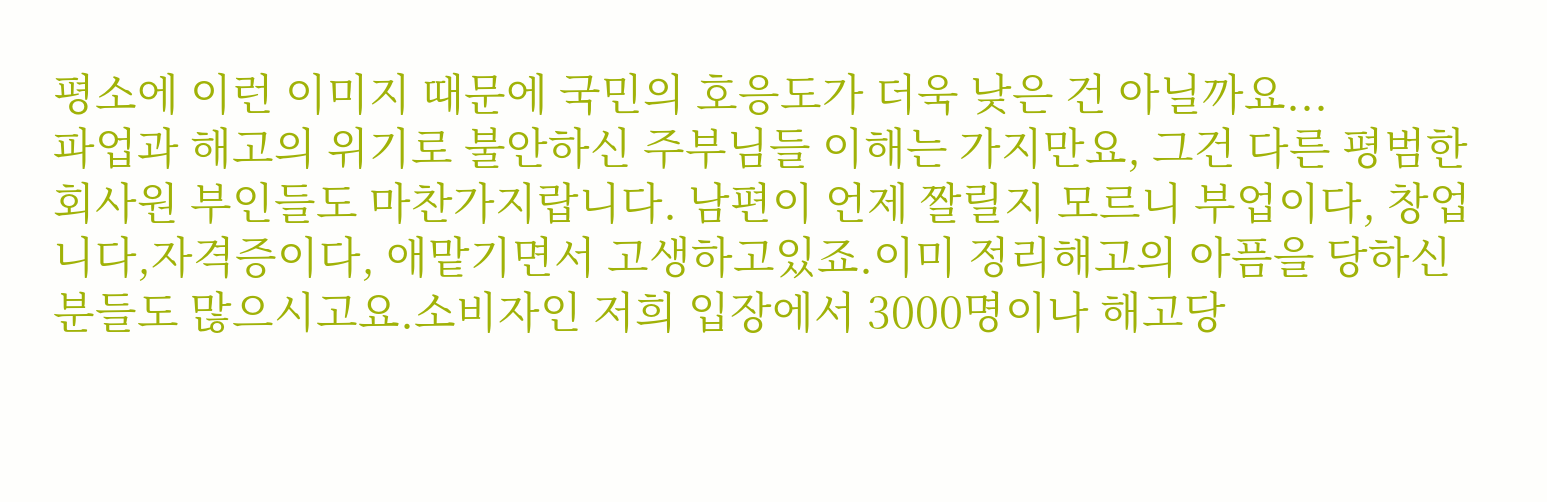평소에 이런 이미지 때문에 국민의 호응도가 더욱 낮은 건 아닐까요...
파업과 해고의 위기로 불안하신 주부님들 이해는 가지만요, 그건 다른 평범한 회사원 부인들도 마찬가지랍니다. 남편이 언제 짤릴지 모르니 부업이다, 창업니다,자격증이다, 애맡기면서 고생하고있죠.이미 정리해고의 아픔을 당하신 분들도 많으시고요.소비자인 저희 입장에서 3000명이나 해고당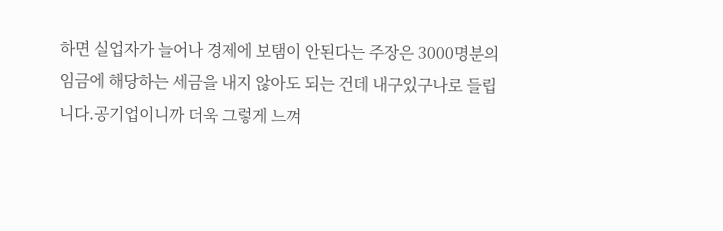하면 실업자가 늘어나 경제에 보탬이 안된다는 주장은 3000명분의 임금에 해당하는 세금을 내지 않아도 되는 건데 내구있구나로 들립니다.공기업이니까 더욱 그렇게 느껴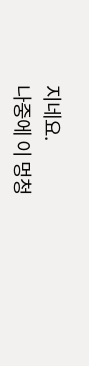지네요.
나중에 이 멍청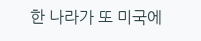한 나라가 또 미국에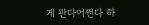게 판다어쩐다 하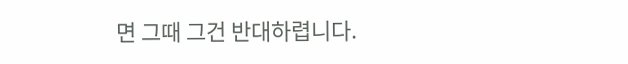면 그때 그건 반대하렵니다.